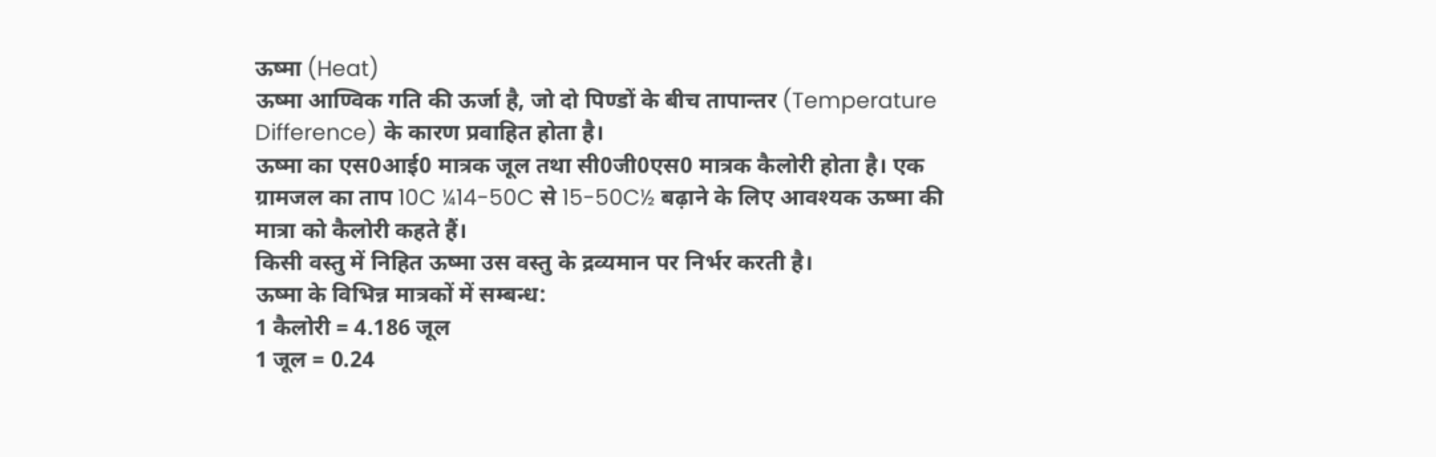ऊष्मा (Heat)
ऊष्मा आण्विक गति की ऊर्जा है, जो दो पिण्डों के बीच तापान्तर (Temperature Difference) के कारण प्रवाहित होता है।
ऊष्मा का एस0आई0 मात्रक जूल तथा सी0जी0एस0 मात्रक कैलोरी होता है। एक ग्रामजल का ताप 10C ¼14-50C से 15-50C½ बढ़ाने के लिए आवश्यक ऊष्मा की मात्रा को कैलोरी कहते हैं।
किसी वस्तु में निहित ऊष्मा उस वस्तु के द्रव्यमान पर निर्भर करती है।
ऊष्मा के विभिन्न मात्रकों में सम्बन्ध:
1 कैलोरी = 4.186 जूल
1 जूल = 0.24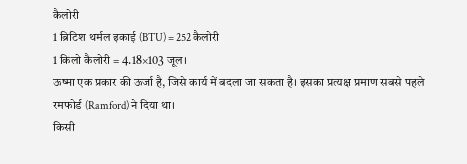कैलोरी
1 ब्रिटिश थर्मल इकाई (BTU) = 252 कैलोरी
1 किलो कैलोरी = 4.18×103 जूल।
ऊष्मा एक प्रकार की ऊर्जा है, जिसे कार्य में बदला जा सकता है। इसका प्रत्यक्ष प्रमाण सबसे पहले रमफोर्ड (Ramford) ने दिया था।
किसी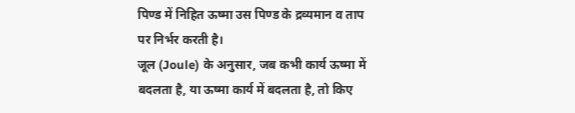पिण्ड में निहित ऊष्मा उस पिण्ड के द्रव्यमान व ताप पर निर्भर करती है।
जूल (Joule) के अनुसार, जब कभी कार्य ऊष्मा में बदलता है, या ऊष्मा कार्य में बदलता है, तो किए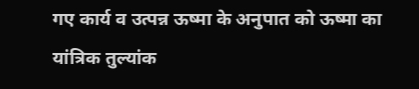गए कार्य व उत्पन्न ऊष्मा के अनुपात को ऊष्मा का यांत्रिक तुल्यांक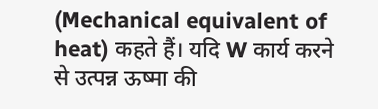(Mechanical equivalent of heat) कहते हैं। यदि W कार्य करने से उत्पन्न ऊष्मा की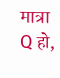मात्रा Q हो,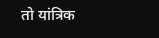तो यांत्रिक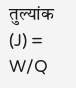तुल्यांक (J) = W/Q